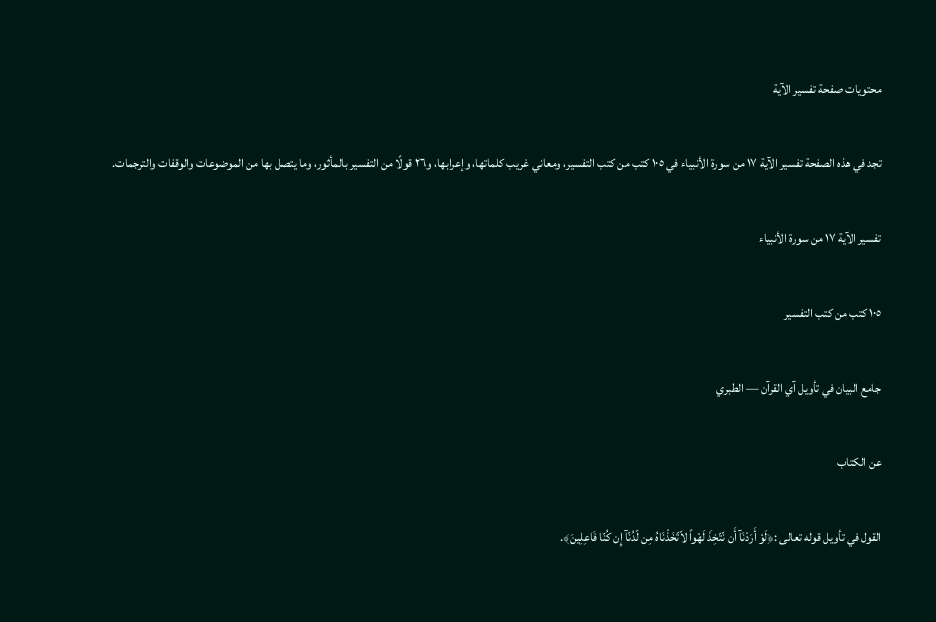محتويات صفحة تفسير الآية

تجد في هذه الصفحة تفسير الآية ١٧ من سورة الأنبياء في ١٠٥ كتب من كتب التفسير، ومعاني غريب كلماتها، وإعرابها، و٢٦ قولًا من التفسير بالمأثور، وما يتصل بها من الموضوعات والوقفات والترجمات.

تفسير الآية ١٧ من سورة الأنبياء

١٠٥ كتب من كتب التفسير

جامع البيان في تأويل آي القرآن — الطبري

عن الكتاب

القول في تأويل قوله تعالى :﴿لَوْ أَرَدْنَآ أَن نّتّخِذَ لَهْواً لاّتّخَذْنَاهُ مِن لّدُنّآ إِن كُنّا فَاعِلِينَ﴾.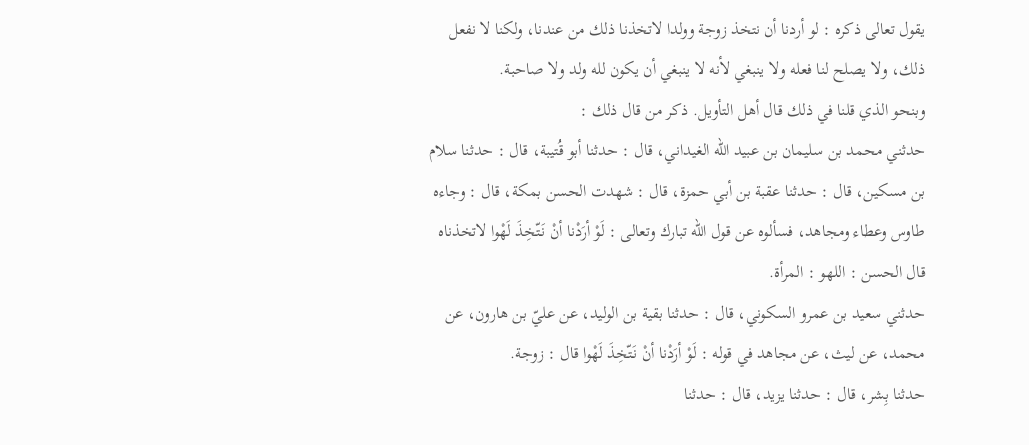يقول تعالى ذكره : لو أردنا أن نتخذ زوجة وولدا لاتخذنا ذلك من عندنا، ولكنا لا نفعل ذلك، ولا يصلح لنا فعله ولا ينبغي لأنه لا ينبغي أن يكون لله ولد ولا صاحبة.
وبنحو الذي قلنا في ذلك قال أهل التأويل. ذكر من قال ذلك :
حدثني محمد بن سليمان بن عبيد الله الغيداني، قال : حدثنا أبو قُتيبة، قال : حدثنا سلام بن مسكين، قال : حدثنا عقبة بن أبي حمزة، قال : شهدت الحسن بمكة، قال : وجاءه طاوس وعطاء ومجاهد، فسألوه عن قول الله تبارك وتعالى : لَوْ أرَدْنا أنْ نَتّخِذَ لَهْوا لاتخذناه قال الحسن : اللهو : المرأة.
حدثني سعيد بن عمرو السكوني، قال : حدثنا بقية بن الوليد، عن عليّ بن هارون، عن محمد، عن ليث، عن مجاهد في قوله : لَوْ أرَدْنا أنْ نَتّخِذَ لَهْوا قال : زوجة.
حدثنا بِشر، قال : حدثنا يزيد، قال : حدثنا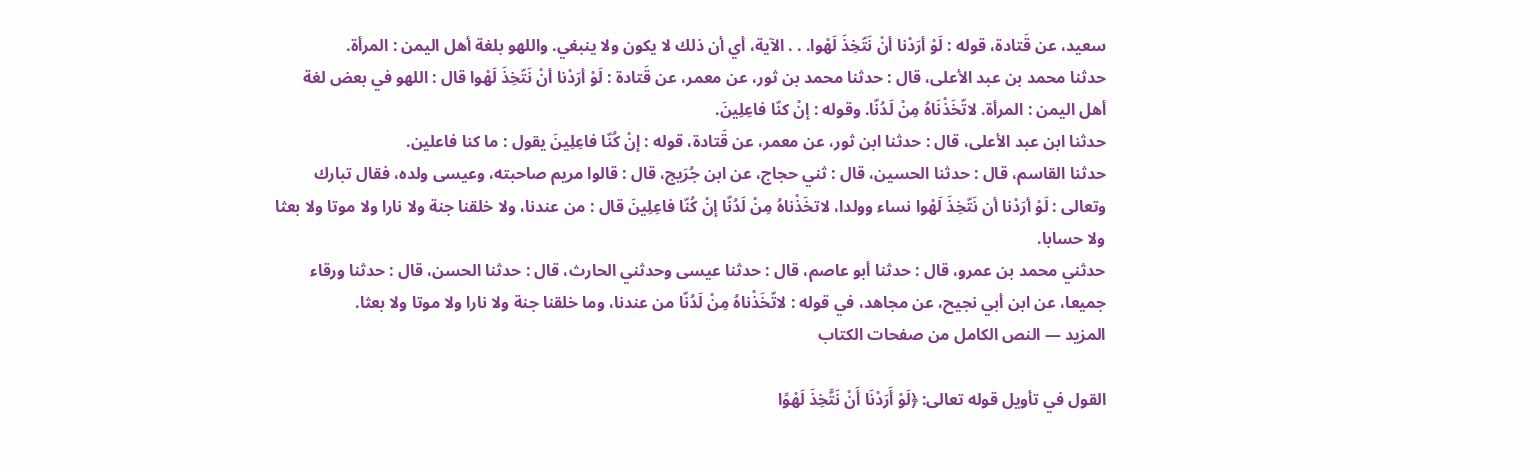سعيد، عن قَتادة، قوله : لَوْ أرَدْنا أنْ نَتّخِذَ لَهْوا. . . الآية، أي أن ذلك لا يكون ولا ينبغي. واللهو بلغة أهل اليمن : المرأة.
حدثنا محمد بن عبد الأعلى، قال : حدثنا محمد بن ثور، عن معمر، عن قَتادة : لَوْ أرَدْنا أنْ نَتّخِذَ لَهْوا قال : اللهو في بعض لغة أهل اليمن : المرأة. لاتّخَذْنَاهُ مِنْ لَدُنّا. وقوله : إنْ كنّا فاعِلِينَ.
حدثنا ابن عبد الأعلى، قال : حدثنا ابن ثور، عن معمر، عن قَتادة، قوله : إنْ كُنّا فاعِلِينَ يقول : ما كنا فاعلين.
حدثنا القاسم، قال : حدثنا الحسين، قال : ثني حجاج، عن ابن جُرَيج، قال : قالوا مريم صاحبته، وعيسى ولده، فقال تبارك وتعالى : لَوْ أرَدْنا أن نَتّخِذَ لَهْوا نساء وولدا، لاتخَذْناهُ مِنْ لَدُنّا إنْ كُنّا فاعِلِينَ قال : من عندنا، ولا خلقنا جنة ولا نارا ولا موتا ولا بعثا ولا حسابا.
حدثني محمد بن عمرو، قال : حدثنا أبو عاصم، قال : حدثنا عيسى وحدثني الحارث، قال : حدثنا الحسن، قال : حدثنا ورقاء جميعا، عن ابن أبي نجيح، عن مجاهد، في قوله : لاتّخَذْناهُ مِنْ لَدُنّا من عندنا، وما خلقنا جنة ولا نارا ولا موتا ولا بعثا.
المزيد — النص الكامل من صفحات الكتاب

القول في تأويل قوله تعالى: ﴿لَوْ أَرَدْنَا أَنْ نَتَّخِذَ لَهْوًا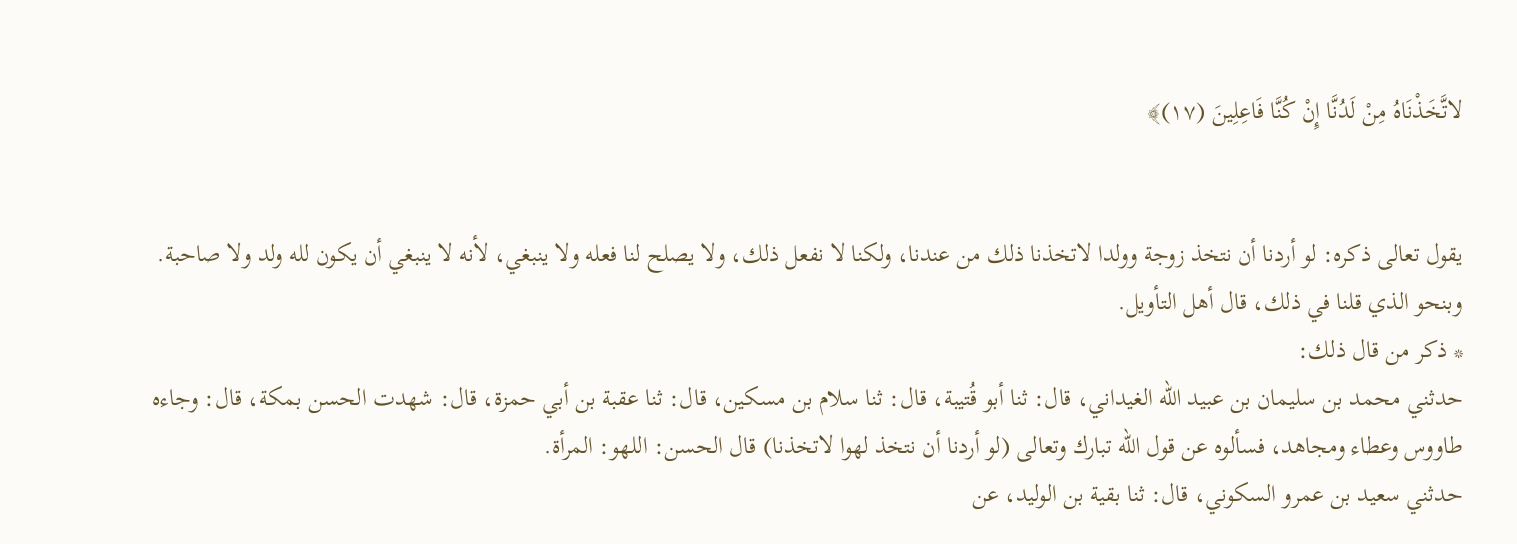لاتَّخَذْنَاهُ مِنْ لَدُنَّا إِنْ كُنَّا فَاعِلِينَ (١٧)﴾


يقول تعالى ذكره: لو أردنا أن نتخذ زوجة وولدا لاتخذنا ذلك من عندنا، ولكنا لا نفعل ذلك، ولا يصلح لنا فعله ولا ينبغي، لأنه لا ينبغي أن يكون لله ولد ولا صاحبة.
وبنحو الذي قلنا في ذلك، قال أهل التأويل.
* ذكر من قال ذلك:
حدثني محمد بن سليمان بن عبيد الله الغيداني، قال: ثنا أبو قُتيبة، قال: ثنا سلام بن مسكين، قال: ثنا عقبة بن أبي حمزة، قال: شهدت الحسن بمكة، قال: وجاءه طاووس وعطاء ومجاهد، فسألوه عن قول الله تبارك وتعالى (لو أردنا أن نتخذ لهوا لاتخذنا) قال الحسن: اللهو: المرأة.
حدثني سعيد بن عمرو السكوني، قال: ثنا بقية بن الوليد، عن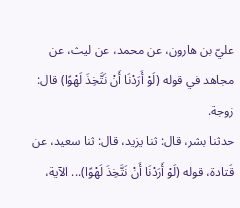عليّ بن هارون، عن محمد، عن ليث، عن مجاهد في قوله (لَوْ أَرَدْنَا أَنْ نَتَّخِذَ لَهْوًا) قال: زوجة.
حدثنا بشر، قال: ثنا يزيد، قال: ثنا سعيد، عن قَتادة، قوله (لَوْ أَرَدْنَا أَنْ نَتَّخِذَ لَهْوًا)... الآية،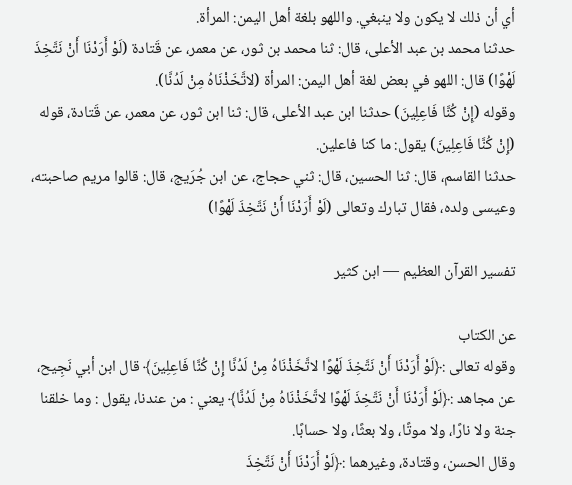أي أن ذلك لا يكون ولا ينبغي. واللهو بلغة أهل اليمن: المرأة.
حدثنا محمد بن عبد الأعلى، قال: ثنا محمد بن ثور، عن معمر، عن قَتادة (لَوْ أَرَدْنَا أَنْ نَتَّخِذَ لَهْوًا) قال: اللهو في بعض لغة أهل اليمن: المرأة (لاتَّخَذْنَاهُ مِنْ لَدُنَّا).
وقوله (إِنْ كُنَّا فَاعِلِينَ) حدثنا ابن عبد الأعلى، قال: ثنا ابن ثور، عن معمر، عن قَتادة، قوله (إِنْ كُنَّا فَاعِلِينَ) يقول: ما كنا فاعلين.
حدثنا القاسم، قال: ثنا الحسين، قال: ثني حجاج، عن ابن جُرَيج، قال: قالوا مريم صاحبته، وعيسى ولده، فقال تبارك وتعالى (لَوْ أَرَدْنَا أَنْ نَتَّخِذَ لَهْوًا)

تفسير القرآن العظيم — ابن كثير

عن الكتاب
وقوله تعالى :﴿لَوْ أَرَدْنَا أَنْ نَتَّخِذَ لَهْوًا لاتَّخَذْنَاهُ مِنْ لَدُنَّا إِنْ كُنَّا فَاعِلِينَ﴾ قال ابن أبي نَجِيح، عن مجاهد :﴿لَوْ أَرَدْنَا أَنْ نَتَّخِذَ لَهْوًا لاتَّخَذْنَاهُ مِنْ لَدُنَّا﴾ يعني : من عندنا، يقول : وما خلقنا جنة ولا نارًا، ولا موتًا، ولا بعثًا، ولا حسابًا.
وقال الحسن، وقتادة، وغيرهما :﴿لَوْ أَرَدْنَا أَنْ نَتَّخِذَ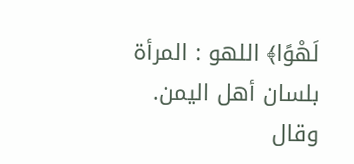لَهْوًا﴾ اللهو : المرأة بلسان أهل اليمن.
وقال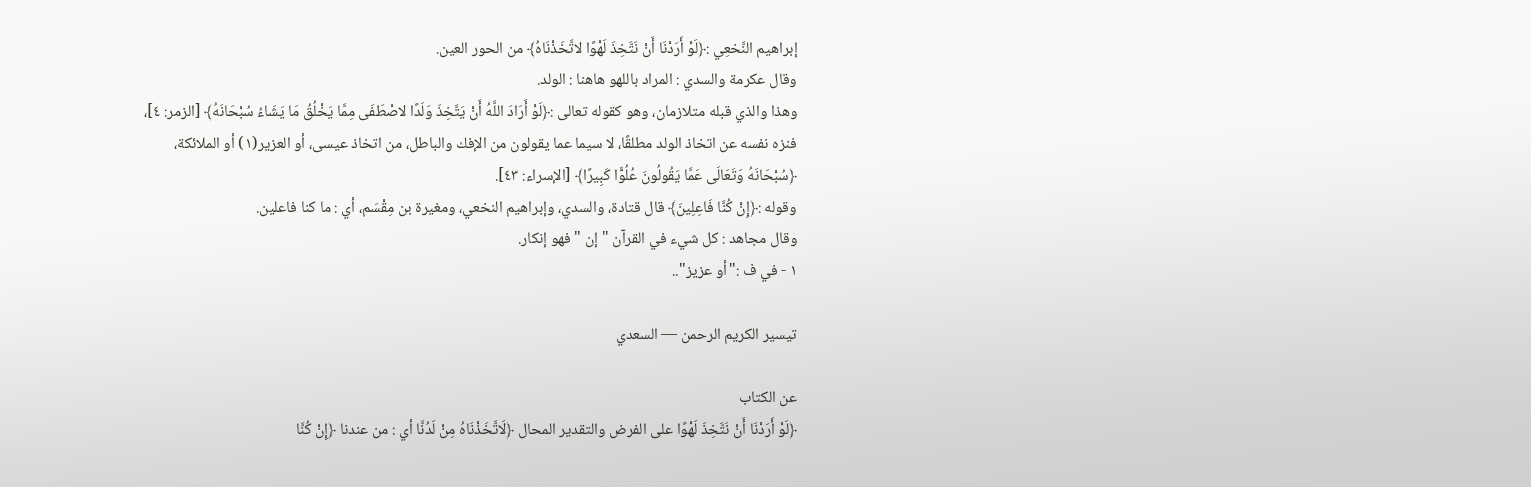إبراهيم النَّخعِي :﴿لَوْ أَرَدْنَا أَنْ نَتَّخِذَ لَهْوًا لاتَّخَذْنَاهُ﴾ من الحور العين.
وقال عكرمة والسدي : المراد باللهو هاهنا : الولد.
وهذا والذي قبله متلازمان، وهو كقوله تعالى :﴿لَوْ أَرَادَ اللَّهُ أَنْ يَتَّخِذَ وَلَدًا لاصْطَفَى مِمَّا يَخْلُقُ مَا يَشَاءُ سُبْحَانَهُ﴾ [الزمر: ٤]، فنزه نفسه عن اتخاذ الولد مطلقًا، لا سيما عما يقولون من الإفك والباطل، من اتخاذ عيسى، أو العزير(١) أو الملائكة، ﴿سُبْحَانَهُ وَتَعَالَى عَمَّا يَقُولُونَ عُلُوًّا كَبِيرًا﴾ [الإسراء: ٤٣].
وقوله :﴿إِنْ كُنَّا فَاعِلِينَ﴾ قال قتادة، والسدي، وإبراهيم النخعي، ومغيرة بن مِقْسَم، أي : ما كنا فاعلين.
وقال مجاهد : كل شيء في القرآن " إن " فهو إنكار.
١ - في ف :"أو عزيز"..

تيسير الكريم الرحمن — السعدي

عن الكتاب
﴿لَوْ أَرَدْنَا أَنْ نَتَّخِذَ لَهْوًا على الفرض والتقدير المحال ﴿لَاتَّخَذْنَاهُ مِنْ لَدُنَّا أي : من عندنا ﴿إِنْ كُنَّا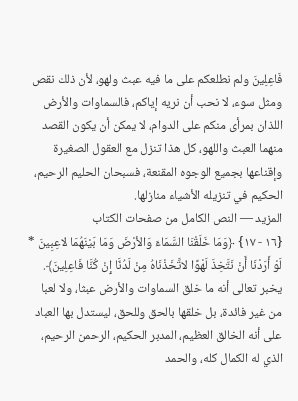فَاعِلِينَ ولم نطلعكم على ما فيه عبث ولهو، لأن ذلك نقص ومثل سوء، لا نحب أن نريه إياكم، فالسماوات والأرض اللذان بمرأى منكم على الدوام، لا يمكن أن يكون القصد منهما العبث واللهو، كل هذا تنزل مع العقول الصغيرة وإقناعها بجميع الوجوه المقنعة، فسبحان الحليم الرحيم، الحكيم في تنزيله الأشياء منازلها.
المزيد — النص الكامل من صفحات الكتاب
{١٦ - ١٧} ﴿وَمَا خَلَقْنَا السَّمَاءَ وَالأرْضَ وَمَا بَيْنَهُمَا لاعِبِينَ * لَوْ أَرَدْنَا أَنْ نَتَّخِذَ لَهْوًا لاتَّخَذْنَاهُ مِنْ لَدُنَّا إِنْ كُنَّا فَاعِلِينَ﴾.
يخبر تعالى أنه ما خلق السماوات والأرض عبثا، ولا لعبا من غير فائدة، بل خلقها بالحق وللحق، ليستدل بها العباد على أنه الخالق العظيم، المدبر الحكيم، الرحمن الرحيم، الذي له الكمال كله، والحمد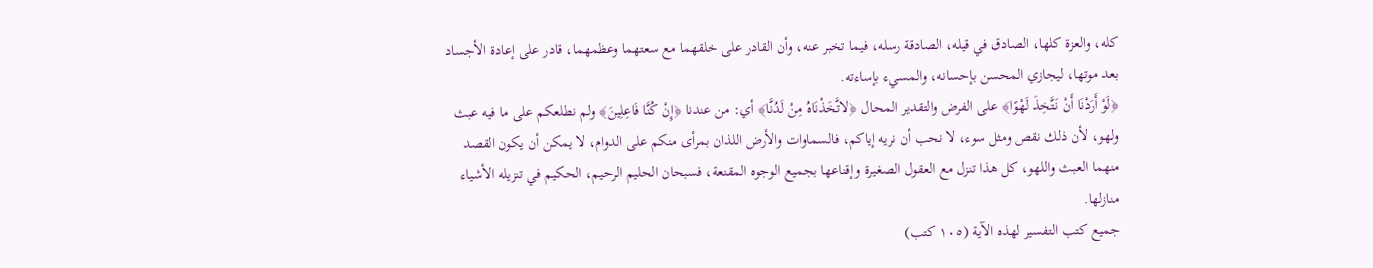كله، والعزة كلها، الصادق في قيله، الصادقة رسله، فيما تخبر عنه، وأن القادر على خلقهما مع سعتهما وعظمهما، قادر على إعادة الأجساد بعد موتها، ليجازي المحسن بإحسانه، والمسيء بإساءته.
﴿لَوْ أَرَدْنَا أَنْ نَتَّخِذَ لَهْوًا﴾ على الفرض والتقدير المحال ﴿لاتَّخَذْنَاهُ مِنْ لَدُنَّا﴾ أي: من عندنا ﴿إِنْ كُنَّا فَاعِلِينَ﴾ ولم نطلعكم على ما فيه عبث ولهو، لأن ذلك نقص ومثل سوء، لا نحب أن نريه إياكم، فالسماوات والأرض اللذان بمرأى منكم على الدوام، لا يمكن أن يكون القصد منهما العبث واللهو، كل هذا تنزل مع العقول الصغيرة وإقناعها بجميع الوجوه المقنعة، فسبحان الحليم الرحيم، الحكيم في تنزيله الأشياء منازلها.
جميع كتب التفسير لهذه الآية (١٠٥ كتب)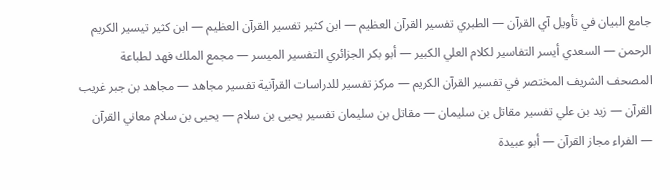جامع البيان في تأويل آي القرآن — الطبري تفسير القرآن العظيم — ابن كثير تفسير القرآن العظيم — ابن كثير تيسير الكريم الرحمن — السعدي أيسر التفاسير لكلام العلي الكبير — أبو بكر الجزائري التفسير الميسر — مجمع الملك فهد لطباعة المصحف الشريف المختصر في تفسير القرآن الكريم — مركز تفسير للدراسات القرآنية تفسير مجاهد — مجاهد بن جبر غريب القرآن — زيد بن علي تفسير مقاتل بن سليمان — مقاتل بن سليمان تفسير يحيى بن سلام — يحيى بن سلام معاني القرآن — الفراء مجاز القرآن — أبو عبيدة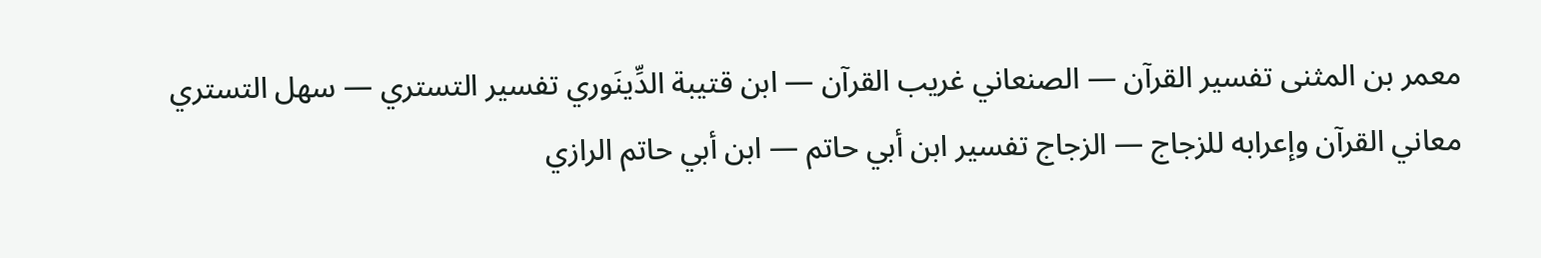معمر بن المثنى تفسير القرآن — الصنعاني غريب القرآن — ابن قتيبة الدِّينَوري تفسير التستري — سهل التستري معاني القرآن وإعرابه للزجاج — الزجاج تفسير ابن أبي حاتم — ابن أبي حاتم الرازي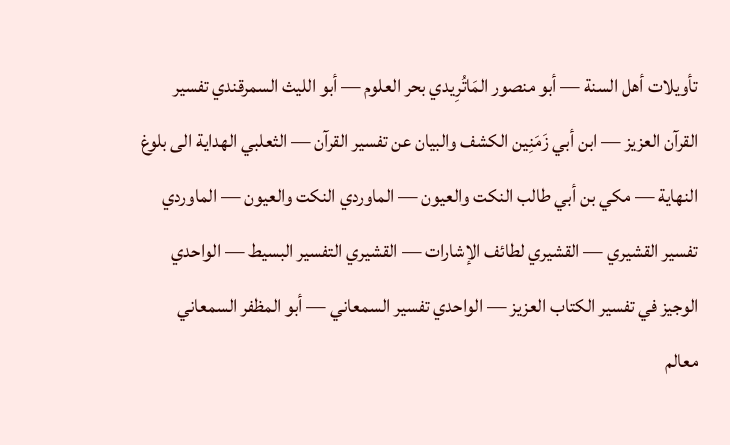تأويلات أهل السنة — أبو منصور المَاتُرِيدي بحر العلوم — أبو الليث السمرقندي تفسير القرآن العزيز — ابن أبي زَمَنِين الكشف والبيان عن تفسير القرآن — الثعلبي الهداية الى بلوغ النهاية — مكي بن أبي طالب النكت والعيون — الماوردي النكت والعيون — الماوردي تفسير القشيري — القشيري لطائف الإشارات — القشيري التفسير البسيط — الواحدي الوجيز في تفسير الكتاب العزيز — الواحدي تفسير السمعاني — أبو المظفر السمعاني معالم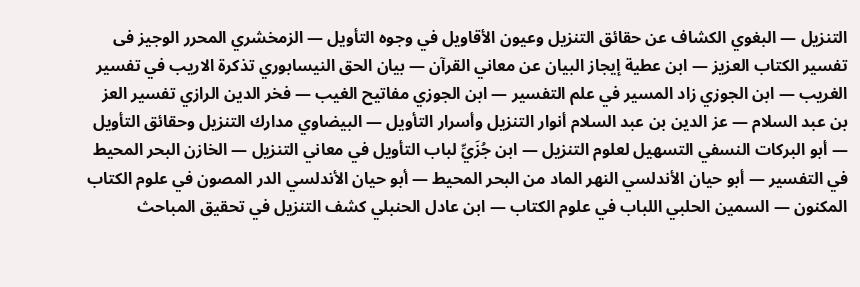التنزيل — البغوي الكشاف عن حقائق التنزيل وعيون الأقاويل في وجوه التأويل — الزمخشري المحرر الوجيز فى تفسير الكتاب العزيز — ابن عطية إيجاز البيان عن معاني القرآن — بيان الحق النيسابوري تذكرة الاريب في تفسير الغريب — ابن الجوزي زاد المسير في علم التفسير — ابن الجوزي مفاتيح الغيب — فخر الدين الرازي تفسير العز بن عبد السلام — عز الدين بن عبد السلام أنوار التنزيل وأسرار التأويل — البيضاوي مدارك التنزيل وحقائق التأويل — أبو البركات النسفي التسهيل لعلوم التنزيل — ابن جُزَيِّ لباب التأويل في معاني التنزيل — الخازن البحر المحيط في التفسير — أبو حيان الأندلسي النهر الماد من البحر المحيط — أبو حيان الأندلسي الدر المصون في علوم الكتاب المكنون — السمين الحلبي اللباب في علوم الكتاب — ابن عادل الحنبلي كشف التنزيل في تحقيق المباحث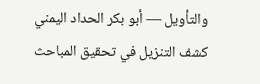والتأويل — أبو بكر الحداد اليمني كشف التنزيل في تحقيق المباحث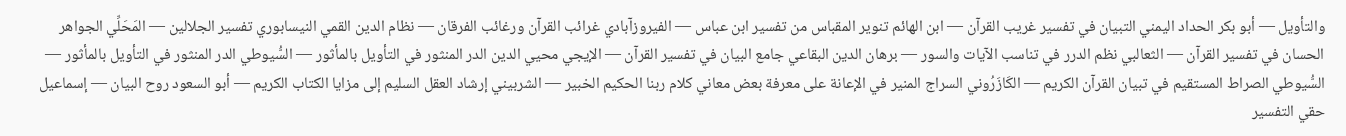والتأويل — أبو بكر الحداد اليمني التبيان في تفسير غريب القرآن — ابن الهائم تنوير المقباس من تفسير ابن عباس — الفيروزآبادي غرائب القرآن ورغائب الفرقان — نظام الدين القمي النيسابوري تفسير الجلالين — المَحَلِّي الجواهر الحسان في تفسير القرآن — الثعالبي نظم الدرر في تناسب الآيات والسور — برهان الدين البقاعي جامع البيان في تفسير القرآن — الإيجي محيي الدين الدر المنثور في التأويل بالمأثور — السُّيوطي الدر المنثور في التأويل بالمأثور — السُّيوطي الصراط المستقيم في تبيان القرآن الكريم — الكَازَرُوني السراج المنير في الإعانة على معرفة بعض معاني كلام ربنا الحكيم الخبير — الشربيني إرشاد العقل السليم إلى مزايا الكتاب الكريم — أبو السعود روح البيان — إسماعيل حقي التفسير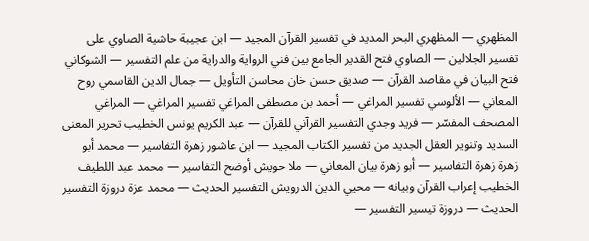المظهري — المظهري البحر المديد في تفسير القرآن المجيد — ابن عجيبة حاشية الصاوي على تفسير الجلالين — الصاوي فتح القدير الجامع بين فني الرواية والدراية من علم التفسير — الشوكاني فتح البيان في مقاصد القرآن — صديق حسن خان محاسن التأويل — جمال الدين القاسمي روح المعاني — الألوسي تفسير المراغي — أحمد بن مصطفى المراغي تفسير المراغي — المراغي المصحف المفسّر — فريد وجدي التفسير القرآني للقرآن — عبد الكريم يونس الخطيب تحرير المعنى السديد وتنوير العقل الجديد من تفسير الكتاب المجيد — ابن عاشور زهرة التفاسير — محمد أبو زهرة زهرة التفاسير — أبو زهرة بيان المعاني — ملا حويش أوضح التفاسير — محمد عبد اللطيف الخطيب إعراب القرآن وبيانه — محيي الدين الدرويش التفسير الحديث — محمد عزة دروزة التفسير الحديث — دروزة تيسير التفسير —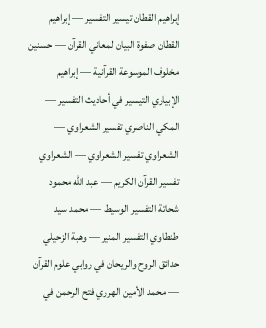إبراهيم القطان تيسير التفسير — إبراهيم القطان صفوة البيان لمعاني القرآن — حسنين مخلوف الموسوعة القرآنية — إبراهيم الإبياري التيسير في أحاديث التفسير — المكي الناصري تفسير الشعراوي — الشعراوي تفسير الشعراوي — الشعراوي تفسير القرآن الكريم — عبد الله محمود شحاتة التفسير الوسيط — محمد سيد طنطاوي التفسير المنير — وهبة الزحيلي حدائق الروح والريحان في روابي علوم القرآن — محمد الأمين الهرري فتح الرحمن في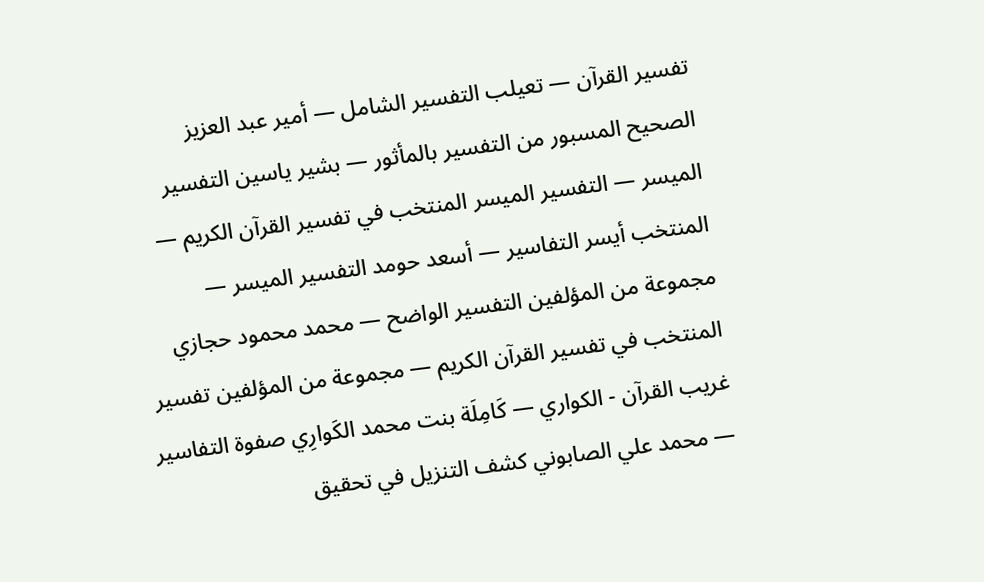تفسير القرآن — تعيلب التفسير الشامل — أمير عبد العزيز الصحيح المسبور من التفسير بالمأثور — بشير ياسين التفسير الميسر — التفسير الميسر المنتخب في تفسير القرآن الكريم — المنتخب أيسر التفاسير — أسعد حومد التفسير الميسر — مجموعة من المؤلفين التفسير الواضح — محمد محمود حجازي المنتخب في تفسير القرآن الكريم — مجموعة من المؤلفين تفسير غريب القرآن - الكواري — كَامِلَة بنت محمد الكَوارِي صفوة التفاسير — محمد علي الصابوني كشف التنزيل في تحقيق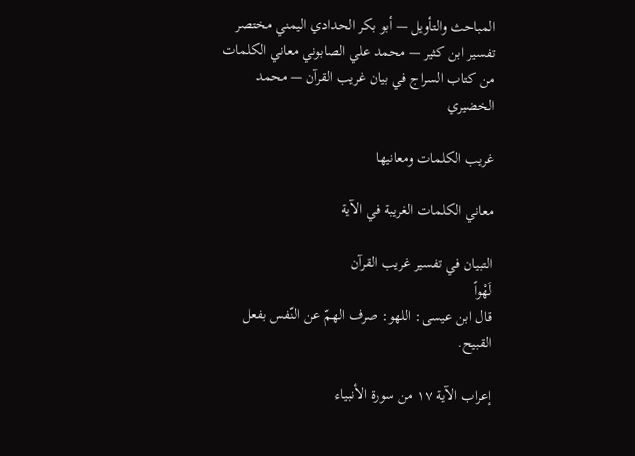المباحث والتأويل — أبو بكر الحدادي اليمني مختصر تفسير ابن كثير — محمد علي الصابوني معاني الكلمات من كتاب السراج في بيان غريب القرآن — محمد الخضيري

غريب الكلمات ومعانيها

معاني الكلمات الغريبة في الآية

التبيان في تفسير غريب القرآن
لَهْواً
قال ابن عيسى: اللهو: صرف الهمّ عن النّفس بفعل القبيح.

إعراب الآية ١٧ من سورة الأنبياء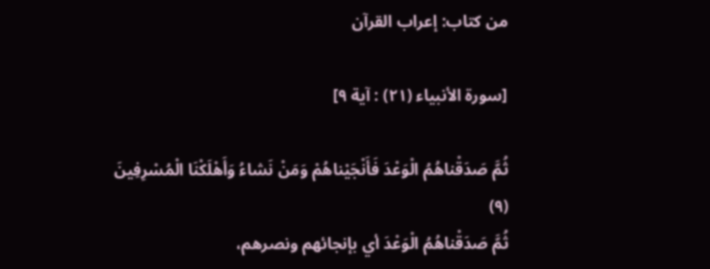من كتاب: إعراب القرآن

[سورة الأنبياء (٢١) : آية ٩]

ثُمَّ صَدَقْناهُمُ الْوَعْدَ فَأَنْجَيْناهُمْ وَمَنْ نَشاءُ وَأَهْلَكْنَا الْمُسْرِفِينَ (٩)
ثُمَّ صَدَقْناهُمُ الْوَعْدَ أي بإنجائهم ونصرهم،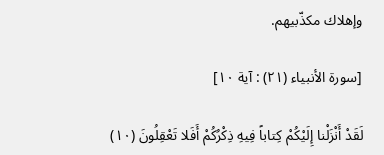وإهلاك مكذّبيهم.

[سورة الأنبياء (٢١) : آية ١٠]

لَقَدْ أَنْزَلْنا إِلَيْكُمْ كِتاباً فِيهِ ذِكْرُكُمْ أَفَلا تَعْقِلُونَ (١٠)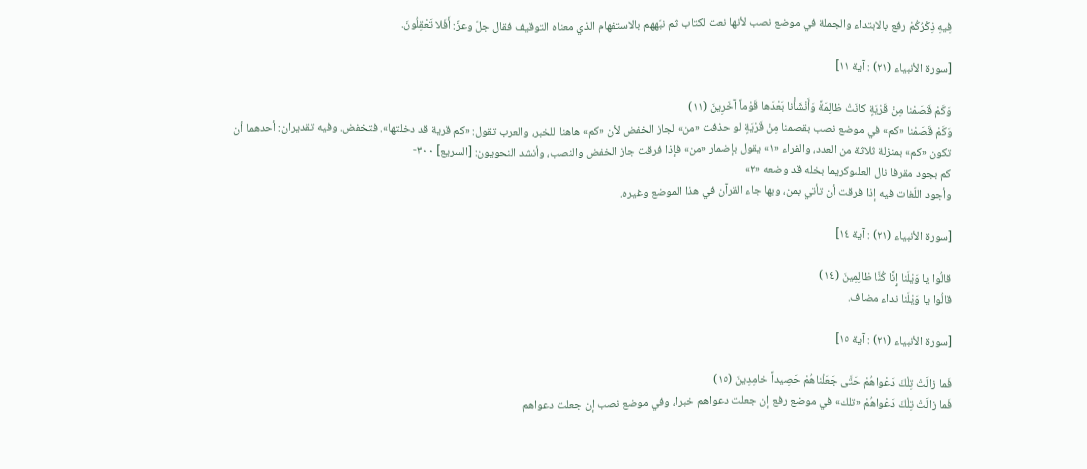فِيهِ ذِكْرُكُمْ رفع بالابتداء والجملة في موضع نصب لأنها نعت لكتاب ثم نبّههم بالاستفهام الذي معناه التوقيف فقال جلّ وعزّ: أَفَلا تَعْقِلُونَ.

[سورة الأنبياء (٢١) : آية ١١]

وَكَمْ قَصَمْنا مِنْ قَرْيَةٍ كانَتْ ظالِمَةً وَأَنْشَأْنا بَعْدَها قَوْماً آخَرِينَ (١١)
وَكَمْ قَصَمْنا «كم» في موضع نصب بقصمنا مِنْ قَرْيَةٍ لو حذفت «من» لجاز الخفض لأن «كم» هاهنا للخبر، والعرب تقول: «كم قرية قد دخلتها». فتخفض. وفيه تقديران: أحدهما أن تكون «كم» بمنزلة ثلاثة من العدد، والفراء «١» يقول بإضمار «من» فإذا فرقت جاز الخفض والنصب، وأنشد النحويون: [السريع] ٣٠٠-
كم بجود مقرفا نال العلىوكريما بخله قد وضعه «٢»
وأجود اللّغات فيه إذا فرقت أن تأتي بمن، وبها جاء القرآن في هذا الموضع وغيره.

[سورة الأنبياء (٢١) : آية ١٤]

قالُوا يا وَيْلَنا إِنَّا كُنَّا ظالِمِينَ (١٤)
قالُوا يا وَيْلَنا نداء مضاف.

[سورة الأنبياء (٢١) : آية ١٥]

فَما زالَتْ تِلْكَ دَعْواهُمْ حَتَّى جَعَلْناهُمْ حَصِيداً خامِدِينَ (١٥)
فَما زالَتْ تِلْكَ دَعْواهُمْ «تلك» في موضع رفع إن جعلت دعواهم خبرا، وفي موضع نصب إن جعلت دعواهم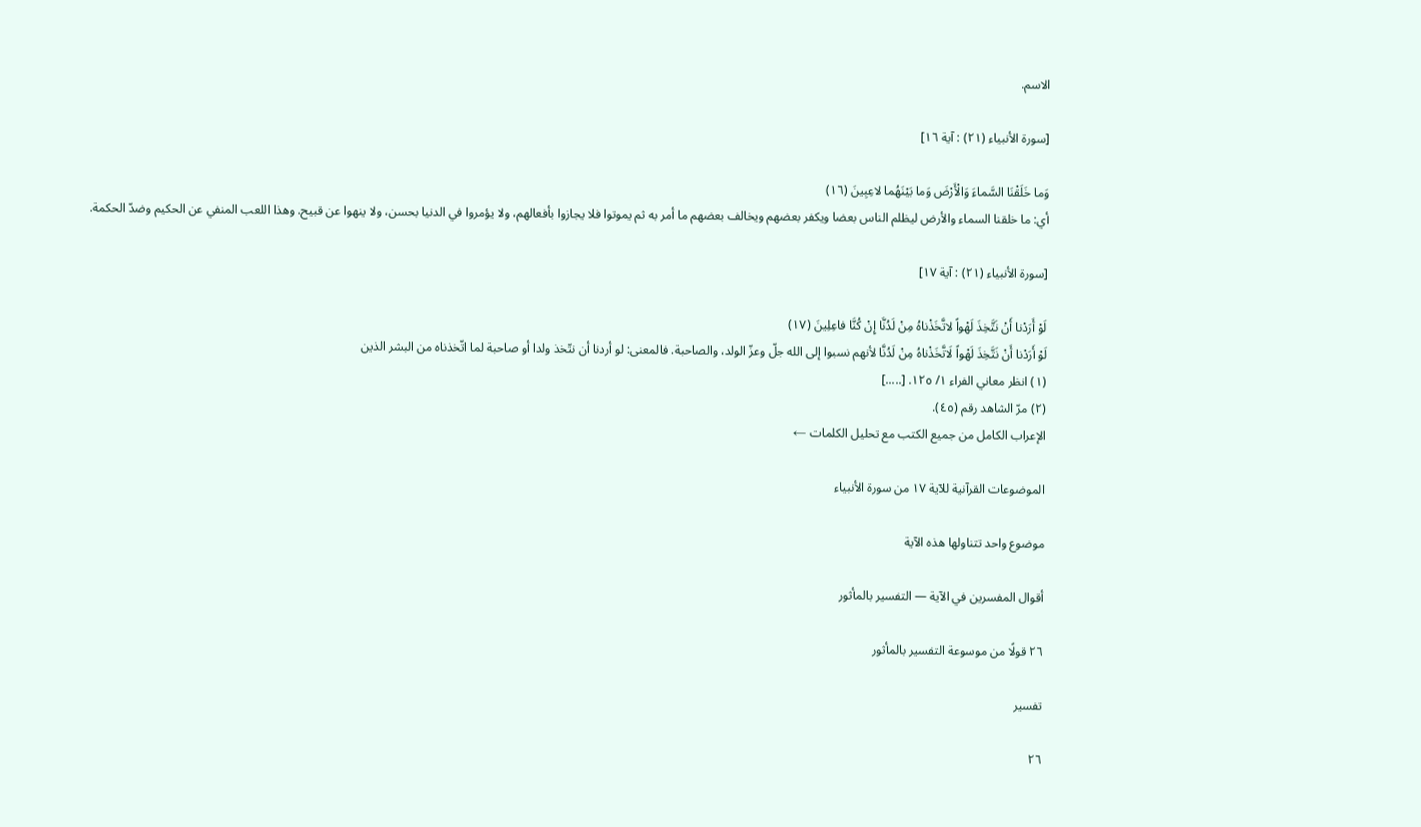الاسم.

[سورة الأنبياء (٢١) : آية ١٦]

وَما خَلَقْنَا السَّماءَ وَالْأَرْضَ وَما بَيْنَهُما لاعِبِينَ (١٦)
أي: ما خلقنا السماء والأرض ليظلم الناس بعضا ويكفر بعضهم ويخالف بعضهم ما أمر به ثم يموتوا فلا يجازوا بأفعالهم، ولا يؤمروا في الدنيا بحسن، ولا ينهوا عن قبيح. وهذا اللعب المنفي عن الحكيم وضدّ الحكمة.

[سورة الأنبياء (٢١) : آية ١٧]

لَوْ أَرَدْنا أَنْ نَتَّخِذَ لَهْواً لاتَّخَذْناهُ مِنْ لَدُنَّا إِنْ كُنَّا فاعِلِينَ (١٧)
لَوْ أَرَدْنا أَنْ نَتَّخِذَ لَهْواً لَاتَّخَذْناهُ مِنْ لَدُنَّا لأنهم نسبوا إلى الله جلّ وعزّ الولد، والصاحبة. فالمعنى: لو أردنا أن نتّخذ ولدا أو صاحبة لما اتّخذناه من البشر الذين
(١) انظر معاني الفراء ١/ ١٢٥. [.....]
(٢) مرّ الشاهد رقم (٤٥).
الإعراب الكامل من جميع الكتب مع تحليل الكلمات ←

الموضوعات القرآنية للآية ١٧ من سورة الأنبياء

موضوع واحد تتناولها هذه الآية

أقوال المفسرين في الآية — التفسير بالمأثور

٢٦ قولًا من موسوعة التفسير بالمأثور

تفسير

٢٦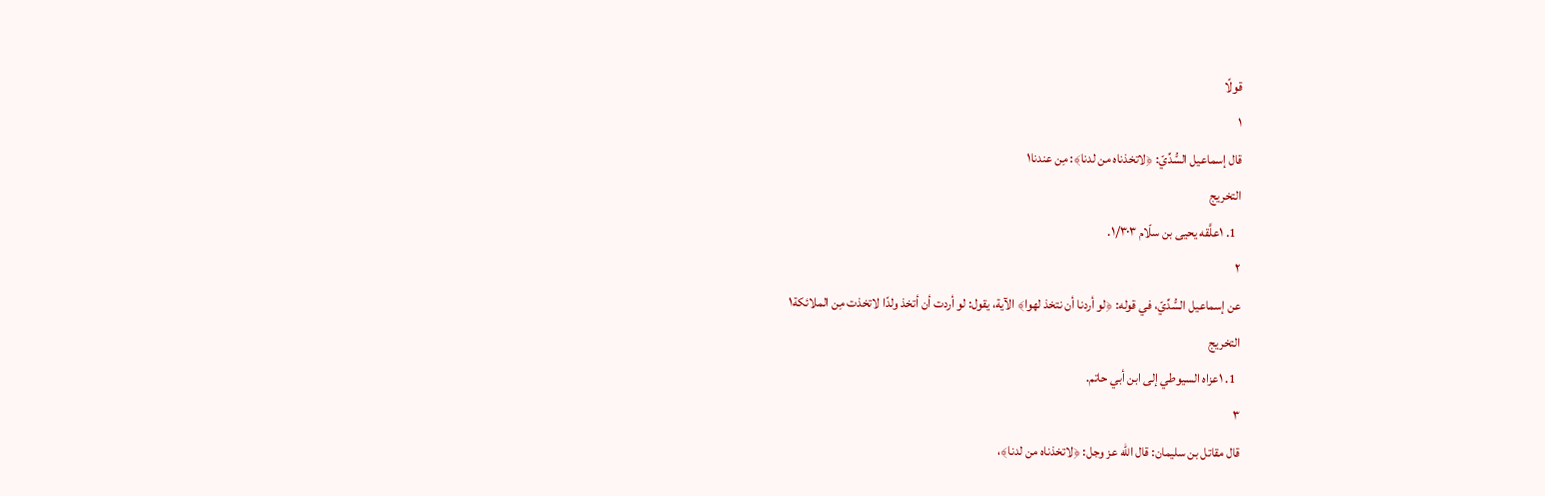قولًا
١
قال إسماعيل السُّدِّيّ: ﴿لاتخذناه من لدنا﴾: مِن عندنا١
التخريج
  1. ١علَّقه يحيى بن سلّام ١/٣٠٣.
٢
عن إسماعيل السُّدِّيّ، في قوله: ﴿لو أردنا أن نتخذ لهوا﴾ الآية، يقول: لو أردت أن أتخذ ولدًا لاتخذت مِن الملائكة١
التخريج
  1. ١عزاه السيوطي إلى ابن أبي حاتم.
٣
قال مقاتل بن سليمان: قال الله عز وجل: ﴿لاتخذناه من لدنا﴾،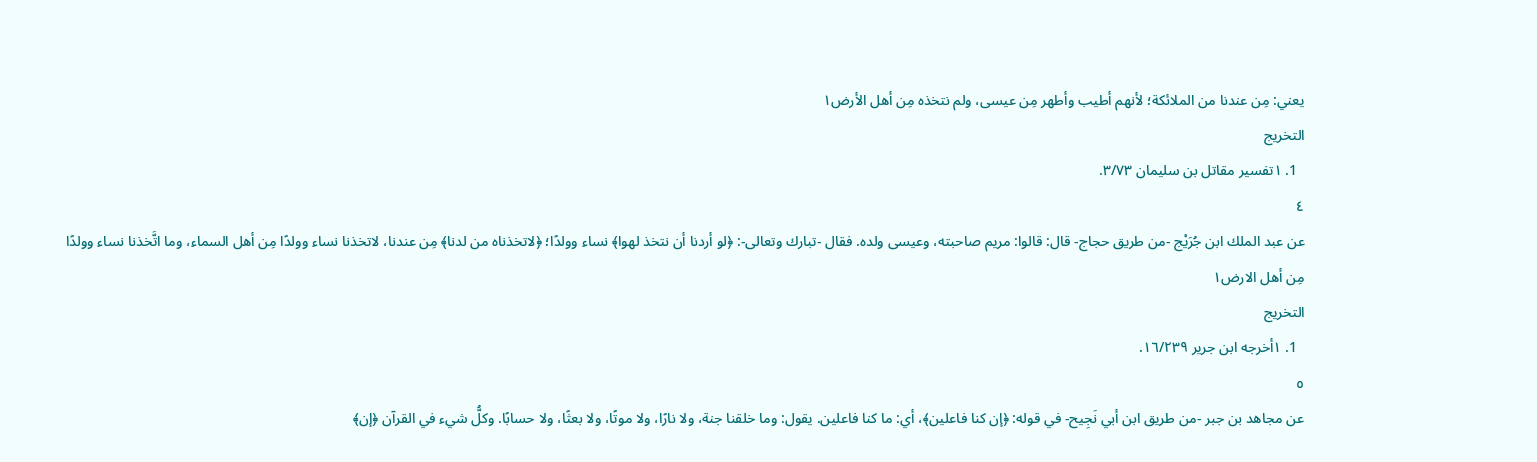يعني: مِن عندنا من الملائكة؛ لأنهم أطيب وأطهر مِن عيسى، ولم نتخذه مِن أهل الأرض١
التخريج
  1. ١تفسير مقاتل بن سليمان ٣/٧٣.
٤
عن عبد الملك ابن جُرَيْج -من طريق حجاج- قال: قالوا: مريم صاحبته، وعيسى ولده. فقال -تبارك وتعالى-: ﴿لو أردنا أن نتخذ لهوا﴾ نساء وولدًا؛ ﴿لاتخذناه من لدنا﴾ مِن عندنا، لاتخذنا نساء وولدًا مِن أهل السماء، وما اتَّخذنا نساء وولدًا مِن أهل الارض١
التخريج
  1. ١أخرجه ابن جرير ١٦/٢٣٩.
٥
عن مجاهد بن جبر -من طريق ابن أبي نَجِيح- في قوله: ﴿إن كنا فاعلين﴾، أي: ما كنا فاعلين. يقول: وما خلقنا جنة، ولا نارًا، ولا موتًا، ولا بعثًا، ولا حسابًا. وكلُّ شيء في القرآن ﴿إن﴾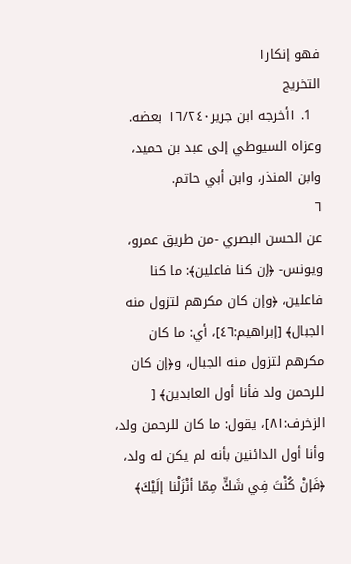فهو إنكار١
التخريج
  1. ١أخرجه ابن جرير١٦/٢٤٠ بعضه. وعزاه السيوطي إلى عبد بن حميد، وابن المنذر، وابن أبي حاتم.
٦
عن الحسن البصري -من طريق عمرو، ويونس- ﴿إن كنا فاعلين﴾: ما كنا فاعلين، ﴿وإن كان مكرهم لتزول منه الجبال﴾ [إبراهيم:٤٦]، أي: ما كان مكرهم لتزول منه الجبال، و﴿إن كان للرحمن ولد فأنا أول العابدين﴾ [ الزخرف:٨١]، يقول: ما كان للرحمن ولد، وأنا أول الدائنين بأنه لم يكن له ولد، ﴿فَإنْ كُنْتَ فِي شَكٍّ مِمّا أنْزَلْنا إلَيْكَ﴾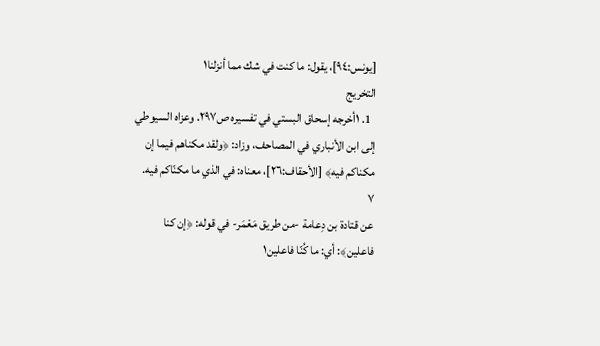[يونس:٩٤]، يقول: ما كنت في شك مما أنزلنا١
التخريج
  1. ١أخرجه إسحاق البستي في تفسيره ص٢٩٧. وعزاه السيوطي إلى ابن الأنباري في المصاحف، وزاد: ﴿ولقد مكناهم فيما إن مكناكم فيه﴾ [الأحقاف:٢٦]، معناه: في الذي ما مكنّاكم فيه.
٧
عن قتادة بن دِعامة -من طريق مَعْمَر- في قوله: ﴿إن كنا فاعلين﴾: أي: ما كُنّا فاعلين١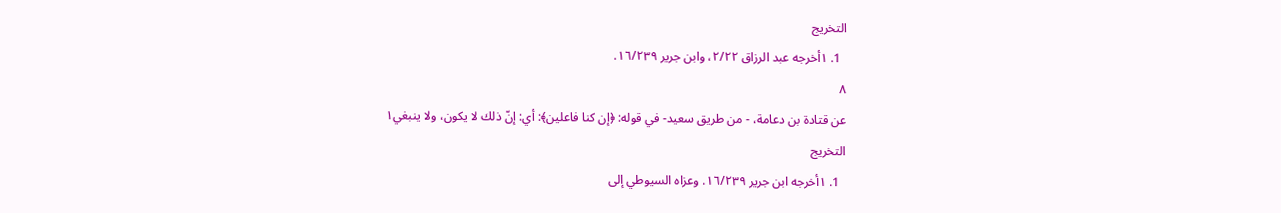التخريج
  1. ١أخرجه عبد الرزاق ٢/٢٢، وابن جرير ١٦/٢٣٩.
٨
عن قتادة بن دعامة، - من طريق سعيد- في قوله: ﴿إن كنا فاعلين﴾: أي: إنّ ذلك لا يكون، ولا ينبغي١
التخريج
  1. ١أخرجه ابن جرير ١٦/٢٣٩. وعزاه السيوطي إلى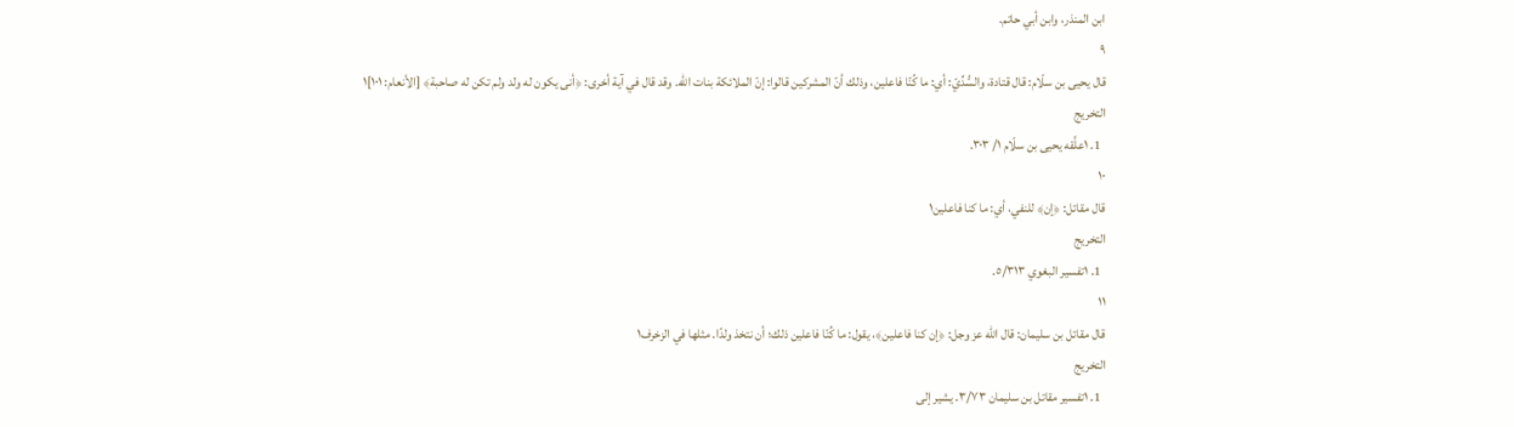ابن المنذر، وابن أبي حاتم.
٩
قال يحيى بن سلّام: قال قتادة، والسُّدِّيّ: أي: ما كُنّا فاعلين، وذلك أنّ المشركين قالوا: إنّ الملائكة بنات الله. وقد قال في آية أخرى: ﴿أنى يكون له ولد ولم تكن له صاحبة﴾ [الأنعام: ١٠١]١
التخريج
  1. ١علَّقه يحيى بن سلّام ١/ ٣٠٣.
١٠
قال مقاتل: ﴿إن﴾ للنفي، أي: ما كنا فاعلين١
التخريج
  1. ١تفسير البغوي ٥/٣١٣.
١١
قال مقاتل بن سليمان: قال الله عز وجل: ﴿إن كنا فاعلين﴾، يقول: ما كُنّا فاعلين ذلك؛ أن نتخذ ولدًا. مثلها في الزخرف١
التخريج
  1. ١تفسير مقاتل بن سليمان ٣/٧٣. يشير إلى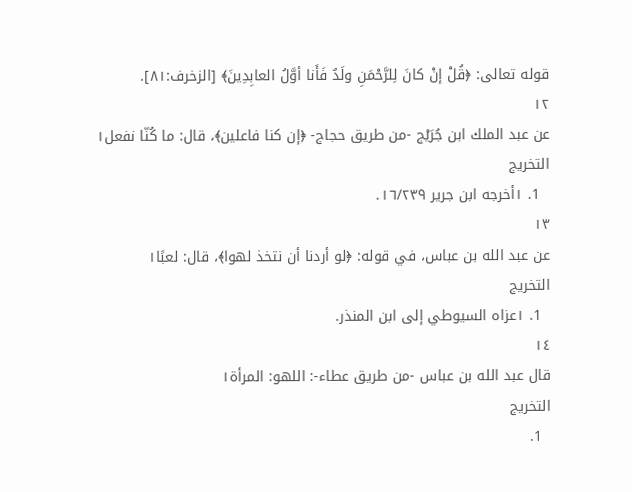قوله تعالى: ﴿قُلْ إنْ كانَ لِلرَّحْمَنِ ولَدٌ فَأَنا أوَّلُ العابِدِينَ﴾ [الزخرف:٨١].
١٢
عن عبد الملك ابن جُرَيْج -من طريق حجاج- ﴿إن كنا فاعلين﴾، قال: ما كُنّا نفعل١
التخريج
  1. ١أخرجه ابن جرير ١٦/٢٣٩.
١٣
عن عبد الله بن عباس، في قوله: ﴿لو أردنا أن نتخذ لهوا﴾، قال: لعبًا١
التخريج
  1. ١عزاه السيوطي إلى ابن المنذر.
١٤
قال عبد الله بن عباس -من طريق عطاء-: اللهو: المرأة١
التخريج
  1.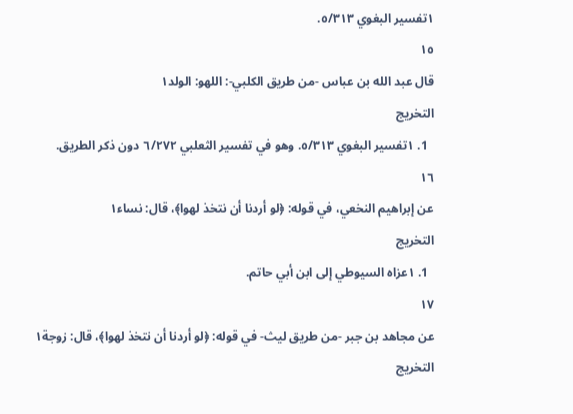١تفسير البغوي ٥/٣١٣.
١٥
قال عبد الله بن عباس -من طريق الكلبي-: اللهو: الولد١
التخريج
  1. ١تفسير البغوي ٥/٣١٣. وهو في تفسير الثعلبي ٦/٢٧٢ دون ذكر الطريق.
١٦
عن إبراهيم النخعي، في قوله: ﴿لو أردنا أن نتخذ لهوا﴾، قال: نساء١
التخريج
  1. ١عزاه السيوطي إلى ابن أبي حاتم.
١٧
عن مجاهد بن جبر -من طريق ليث- في قوله: ﴿لو أردنا أن نتخذ لهوا﴾، قال: زوجة١
التخريج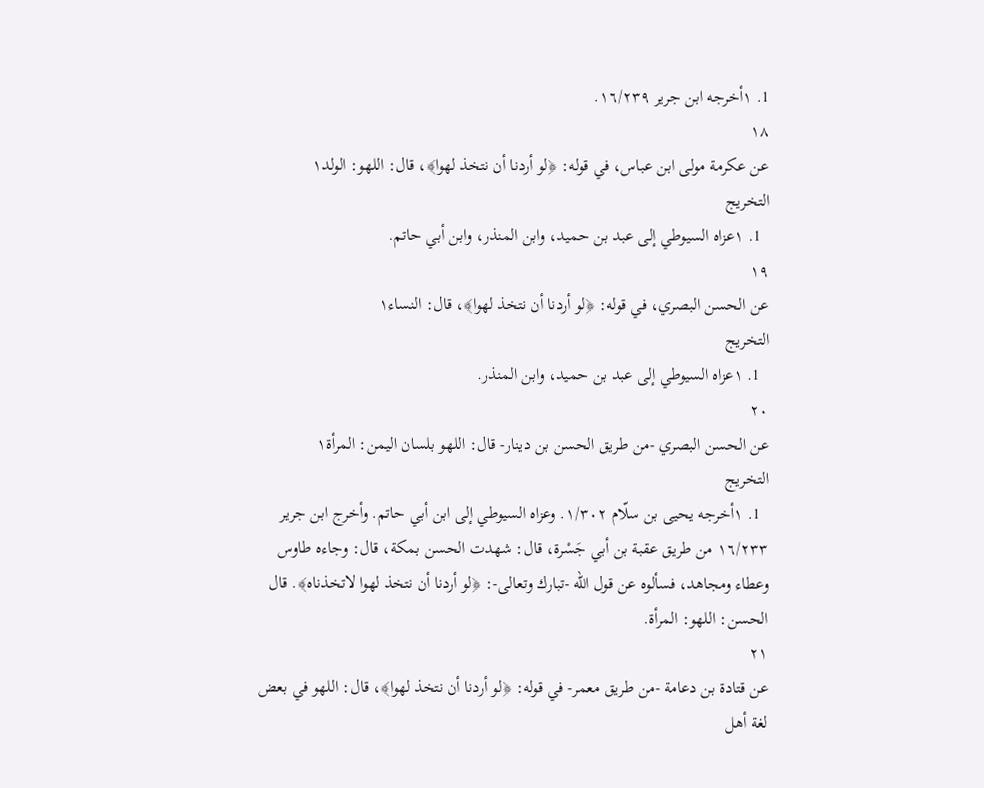1. ١أخرجه ابن جرير ١٦/٢٣٩.
١٨
عن عكرمة مولى ابن عباس، في قوله: ﴿لو أردنا أن نتخذ لهوا﴾، قال: اللهو: الولد١
التخريج
  1. ١عزاه السيوطي إلى عبد بن حميد، وابن المنذر، وابن أبي حاتم.
١٩
عن الحسن البصري، في قوله: ﴿لو أردنا أن نتخذ لهوا﴾، قال: النساء١
التخريج
  1. ١عزاه السيوطي إلى عبد بن حميد، وابن المنذر.
٢٠
عن الحسن البصري -من طريق الحسن بن دينار- قال: اللهو بلسان اليمن: المرأة١
التخريج
  1. ١أخرجه يحيى بن سلّام ١/٣٠٢. وعزاه السيوطي إلى ابن أبي حاتم. وأخرج ابن جرير ١٦/٢٣٣ من طريق عقبة بن أبي جَسْرة، قال: شهدت الحسن بمكة، قال: وجاءه طاوس وعطاء ومجاهد، فسألوه عن قول الله -تبارك وتعالى-: ﴿لو أردنا أن نتخذ لهوا لاتخذناه﴾. قال الحسن: اللهو: المرأة.
٢١
عن قتادة بن دعامة -من طريق معمر- في قوله: ﴿لو أردنا أن نتخذ لهوا﴾، قال: اللهو في بعض لغة أهل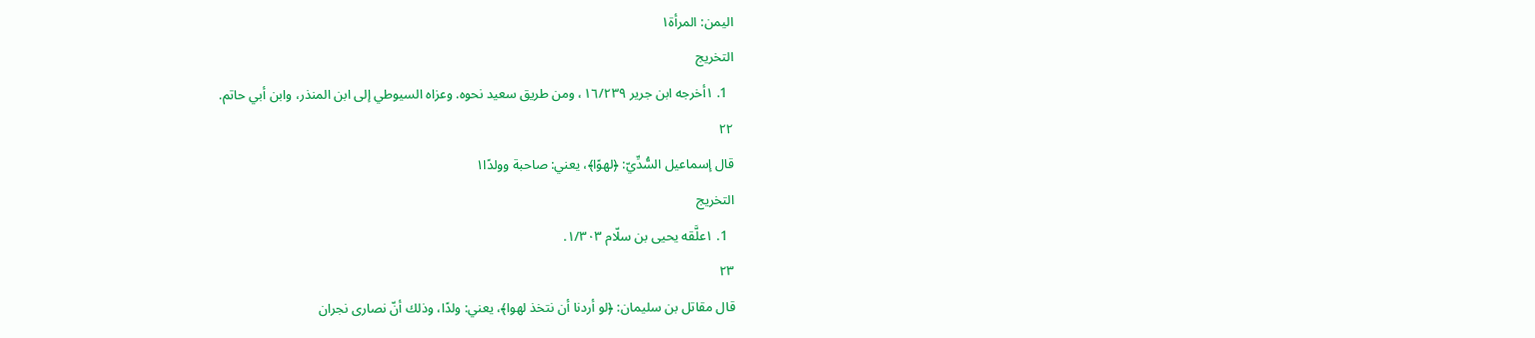اليمن: المرأة١
التخريج
  1. ١أخرجه ابن جرير ١٦/٢٣٩، ومن طريق سعيد نحوه. وعزاه السيوطي إلى ابن المنذر، وابن أبي حاتم.
٢٢
قال إسماعيل السُّدِّيّ: ﴿لهوًا﴾، يعني: صاحبة وولدًا١
التخريج
  1. ١علَّقه يحيى بن سلّام ١/٣٠٣.
٢٣
قال مقاتل بن سليمان: ﴿لو أردنا أن نتخذ لهوا﴾، يعني: ولدًا، وذلك أنّ نصارى نجران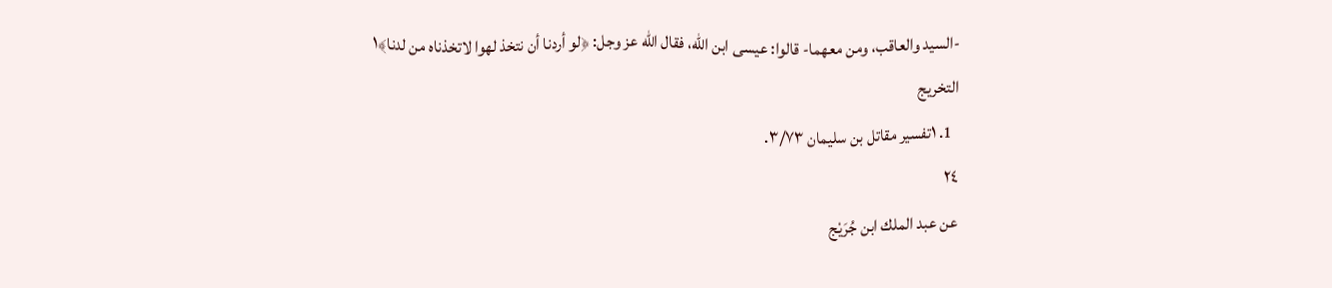-السيد والعاقب، ومن معهما- قالوا: عيسى ابن الله، فقال الله عز وجل: ﴿لو أردنا أن نتخذ لهوا لاتخذناه من لدنا﴾١
التخريج
  1. ١تفسير مقاتل بن سليمان ٣/٧٣.
٢٤
عن عبد الملك ابن جُرَيْج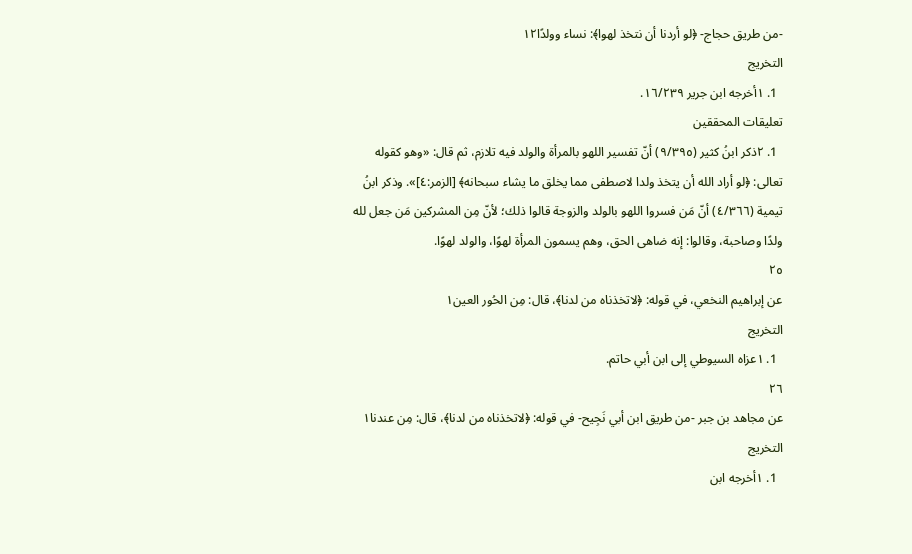-من طريق حجاج- ﴿لو أردنا أن نتخذ لهوا﴾: نساء وولدًا١٢
التخريج
  1. ١أخرجه ابن جرير ١٦/٢٣٩.
تعليقات المحققين
  1. ٢ذكر ابنُ كثير (٩/٣٩٥) أنّ تفسير اللهو بالمرأة والولد فيه تلازم، ثم قال: «وهو كقوله تعالى: ﴿لو أراد الله أن يتخذ ولدا لاصطفى مما يخلق ما يشاء سبحانه﴾ [الزمر:٤]». وذكر ابنُ تيمية (٤/٣٦٦) أنّ مَن فسروا اللهو بالولد والزوجة قالوا ذلك؛ لأنّ مِن المشركين مَن جعل لله ولدًا وصاحبة، وقالوا: إنه ضاهى الحق، وهم يسمون المرأة لهوًا، والولد لهوًا.
٢٥
عن إبراهيم النخعي، في قوله: ﴿لاتخذناه من لدنا﴾، قال: مِن الحُور العين١
التخريج
  1. ١عزاه السيوطي إلى ابن أبي حاتم.
٢٦
عن مجاهد بن جبر -من طريق ابن أبي نَجِيح- في قوله: ﴿لاتخذناه من لدنا﴾، قال: مِن عندنا١
التخريج
  1. ١أخرجه ابن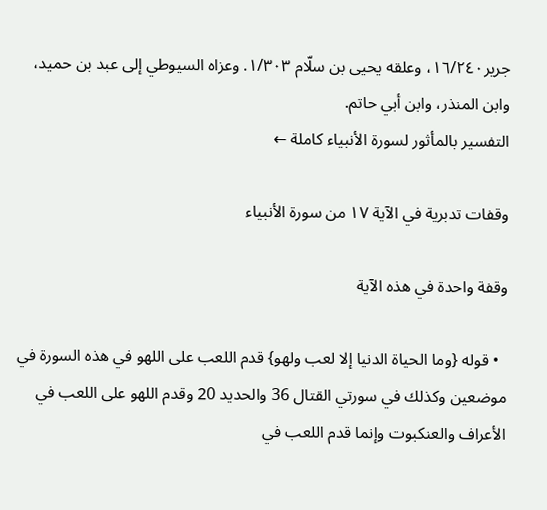جرير١٦/٢٤٠، وعلقه يحيى بن سلّام ١/٣٠٣. وعزاه السيوطي إلى عبد بن حميد، وابن المنذر، وابن أبي حاتم.
التفسير بالمأثور لسورة الأنبياء كاملة ←

وقفات تدبرية في الآية ١٧ من سورة الأنبياء

وقفة واحدة في هذه الآية

  • قوله {وما الحياة الدنيا إلا لعب ولهو} قدم اللعب على اللهو في هذه السورة في موضعين وكذلك في سورتي القتال 36 والحديد 20 وقدم اللهو على اللعب في الأعراف والعنكبوت وإنما قدم اللعب في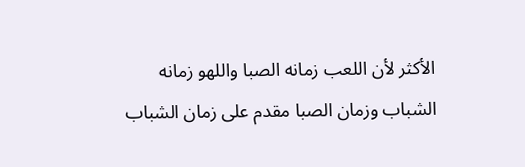الأكثر لأن اللعب زمانه الصبا واللهو زمانه الشباب وزمان الصبا مقدم على زمان الشباب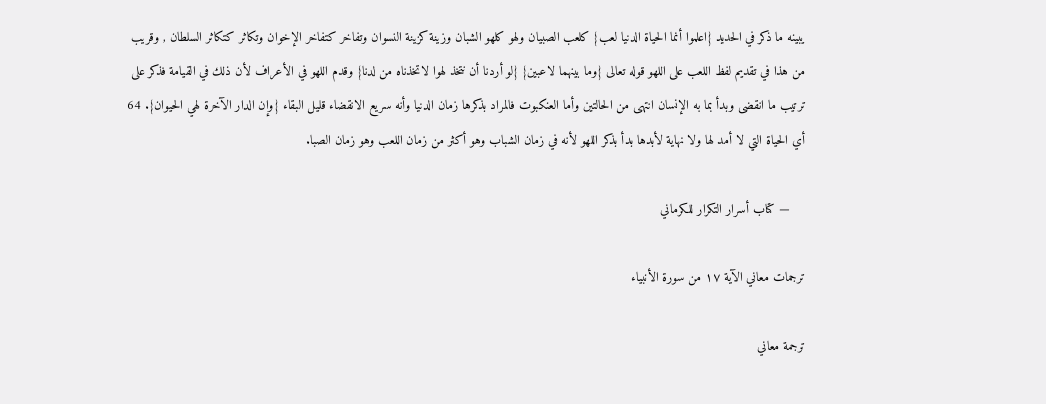يبينه ما ذكر في الحديد {اعلموا أنما الحياة الدنيا لعب} كلعب الصبيان ولهو كلهو الشبان وزينة كزينة النسوان وتفاخر كتفاخر الإخوان وتكاثر كتكاثر السلطان , وقريب من هذا في تقديم لفظ اللعب على اللهو قوله تعالى {وما بينهما لاعبين} {لو أردنا أن نتخذ لهوا لاتخذناه من لدنا} وقدم اللهو في الأعراف لأن ذلك في القيامة فذكر على ترتيب ما انقضى وبدأ بما به الإنسان انتهى من الحالتين وأما العنكبوت فالمراد بذكرها زمان الدنيا وأنه سريع الانقضاء قليل البقاء {وإن الدار الآخرة لهي الحيوان}. 64 أي الحياة التي لا أمد لها ولا نهاية لأبدها بدأ بذكر اللهو لأنه في زمان الشباب وهو أكثر من زمان اللعب وهو زمان الصبا.

    — كتاب أسرار التكرار للكرماني

ترجمات معاني الآية ١٧ من سورة الأنبياء

ترجمة معاني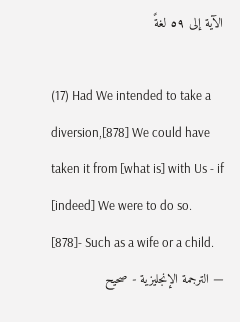الآية إلى ٥٩ لغةً

(17) Had We intended to take a diversion,[878] We could have taken it from [what is] with Us - if [indeed] We were to do so.
[878]- Such as a wife or a child.
— الترجمة الإنجليزية - صحيح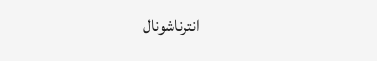انترناشونال